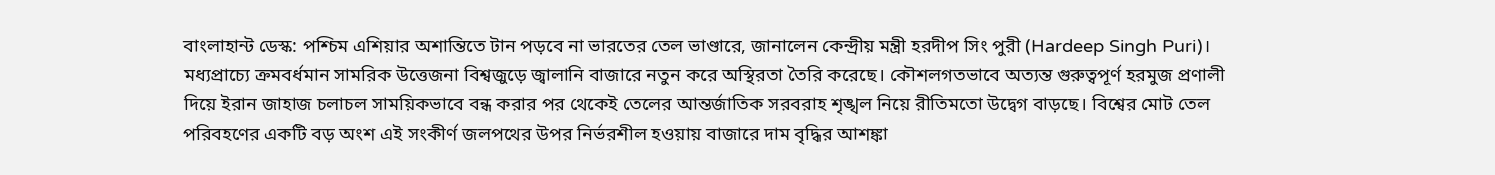বাংলাহান্ট ডেস্ক: পশ্চিম এশিয়ার অশান্তিতে টান পড়বে না ভারতের তেল ভাণ্ডারে, জানালেন কেন্দ্রীয় মন্ত্রী হরদীপ সিং পুরী (Hardeep Singh Puri)। মধ্যপ্রাচ্যে ক্রমবর্ধমান সামরিক উত্তেজনা বিশ্বজুড়ে জ্বালানি বাজারে নতুন করে অস্থিরতা তৈরি করেছে। কৌশলগতভাবে অত্যন্ত গুরুত্বপূর্ণ হরমুজ প্রণালী দিয়ে ইরান জাহাজ চলাচল সাময়িকভাবে বন্ধ করার পর থেকেই তেলের আন্তর্জাতিক সরবরাহ শৃঙ্খল নিয়ে রীতিমতো উদ্বেগ বাড়ছে। বিশ্বের মোট তেল পরিবহণের একটি বড় অংশ এই সংকীর্ণ জলপথের উপর নির্ভরশীল হওয়ায় বাজারে দাম বৃদ্ধির আশঙ্কা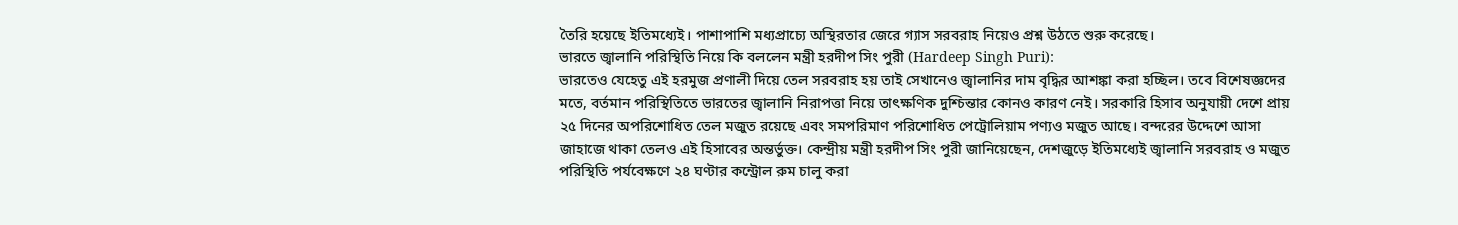তৈরি হয়েছে ইতিমধ্যেই। পাশাপাশি মধ্যপ্রাচ্যে অস্থিরতার জেরে গ্যাস সরবরাহ নিয়েও প্রশ্ন উঠতে শুরু করেছে।
ভারতে জ্বালানি পরিস্থিতি নিয়ে কি বললেন মন্ত্রী হরদীপ সিং পুরী (Hardeep Singh Puri):
ভারতেও যেহেতু এই হরমুজ প্রণালী দিয়ে তেল সরবরাহ হয় তাই সেখানেও জ্বালানির দাম বৃদ্ধির আশঙ্কা করা হচ্ছিল। তবে বিশেষজ্ঞদের মতে, বর্তমান পরিস্থিতিতে ভারতের জ্বালানি নিরাপত্তা নিয়ে তাৎক্ষণিক দুশ্চিন্তার কোনও কারণ নেই। সরকারি হিসাব অনুযায়ী দেশে প্রায় ২৫ দিনের অপরিশোধিত তেল মজুত রয়েছে এবং সমপরিমাণ পরিশোধিত পেট্রোলিয়াম পণ্যও মজুত আছে। বন্দরের উদ্দেশে আসা জাহাজে থাকা তেলও এই হিসাবের অন্তর্ভুক্ত। কেন্দ্রীয় মন্ত্রী হরদীপ সিং পুরী জানিয়েছেন, দেশজুড়ে ইতিমধ্যেই জ্বালানি সরবরাহ ও মজুত পরিস্থিতি পর্যবেক্ষণে ২৪ ঘণ্টার কন্ট্রোল রুম চালু করা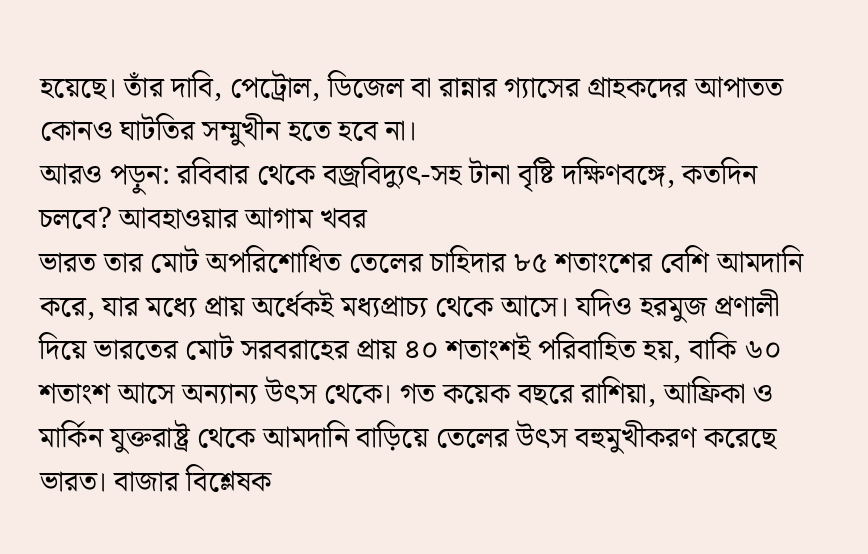হয়েছে। তাঁর দাবি, পেট্রোল, ডিজেল বা রান্নার গ্যাসের গ্রাহকদের আপাতত কোনও ঘাটতির সম্মুখীন হতে হবে না।
আরও পড়ুন: রবিবার থেকে বজ্রবিদ্যুৎ-সহ টানা বৃষ্টি দক্ষিণবঙ্গে, কতদিন চলবে? আবহাওয়ার আগাম খবর
ভারত তার মোট অপরিশোধিত তেলের চাহিদার ৮৫ শতাংশের বেশি আমদানি করে, যার মধ্যে প্রায় অর্ধেকই মধ্যপ্রাচ্য থেকে আসে। যদিও হরমুজ প্রণালী দিয়ে ভারতের মোট সরবরাহের প্রায় ৪০ শতাংশই পরিবাহিত হয়, বাকি ৬০ শতাংশ আসে অন্যান্য উৎস থেকে। গত কয়েক বছরে রাশিয়া, আফ্রিকা ও মার্কিন যুক্তরাষ্ট্র থেকে আমদানি বাড়িয়ে তেলের উৎস বহুমুখীকরণ করেছে ভারত। বাজার বিশ্লেষক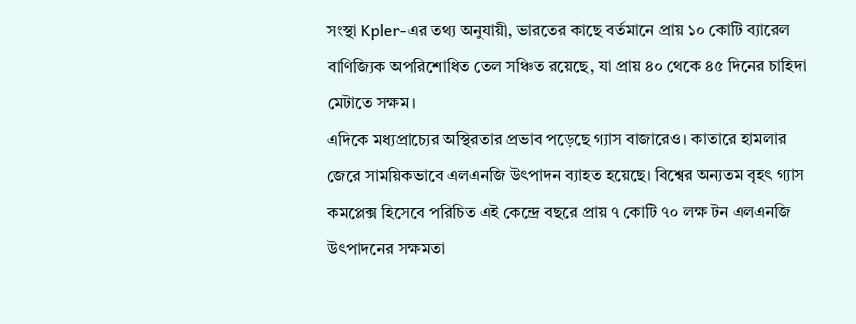সংস্থা Kpler-এর তথ্য অনুযায়ী, ভারতের কাছে বর্তমানে প্রায় ১০ কোটি ব্যারেল বাণিজ্যিক অপরিশোধিত তেল সঞ্চিত রয়েছে, যা প্রায় ৪০ থেকে ৪৫ দিনের চাহিদা মেটাতে সক্ষম।
এদিকে মধ্যপ্রাচ্যের অস্থিরতার প্রভাব পড়েছে গ্যাস বাজারেও। কাতারে হামলার জেরে সাময়িকভাবে এলএনজি উৎপাদন ব্যাহত হয়েছে। বিশ্বের অন্যতম বৃহৎ গ্যাস কমপ্লেক্স হিসেবে পরিচিত এই কেন্দ্রে বছরে প্রায় ৭ কোটি ৭০ লক্ষ টন এলএনজি উৎপাদনের সক্ষমতা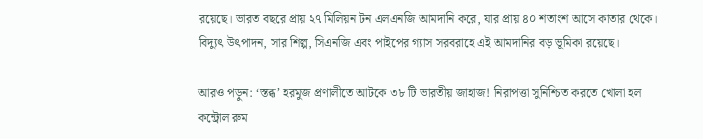রয়েছে। ভারত বছরে প্রায় ২৭ মিলিয়ন টন এলএনজি আমদানি করে, যার প্রায় ৪০ শতাংশ আসে কাতার থেকে। বিদ্যুৎ উৎপাদন, সার শিল্প, সিএনজি এবং পাইপের গ্যাস সরবরাহে এই আমদানির বড় ভূমিকা রয়েছে।

আরও পড়ুন: ‘স্তব্ধ’ হরমুজ প্রণালীতে আটকে ৩৮ টি ভারতীয় জাহাজ! নিরাপত্তা সুনিশ্চিত করতে খোলা হল কন্ট্রোল রুম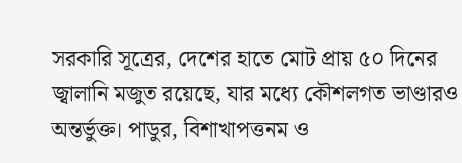সরকারি সূত্রের, দেশের হাতে মোট প্রায় ৫০ দিনের জ্বালানি মজুত রয়েছে, যার মধ্যে কৌশলগত ভাণ্ডারও অন্তর্ভুক্ত। পাডুর, বিশাখাপত্তনম ও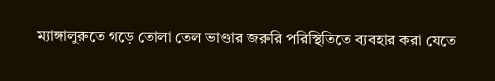ম্যাঙ্গালুরুতে গড়ে তোলা তেল ভাণ্ডার জরুরি পরিস্থিতিতে ব্যবহার করা যেতে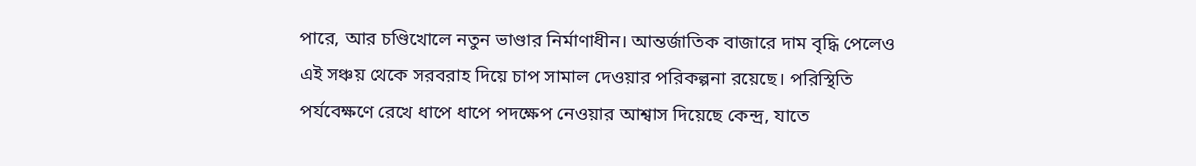পারে, আর চণ্ডিখোলে নতুন ভাণ্ডার নির্মাণাধীন। আন্তর্জাতিক বাজারে দাম বৃদ্ধি পেলেও এই সঞ্চয় থেকে সরবরাহ দিয়ে চাপ সামাল দেওয়ার পরিকল্পনা রয়েছে। পরিস্থিতি পর্যবেক্ষণে রেখে ধাপে ধাপে পদক্ষেপ নেওয়ার আশ্বাস দিয়েছে কেন্দ্র, যাতে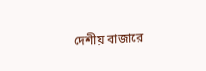দেশীয় বাজারে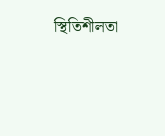স্থিতিশীলতা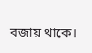বজায় থাকে।